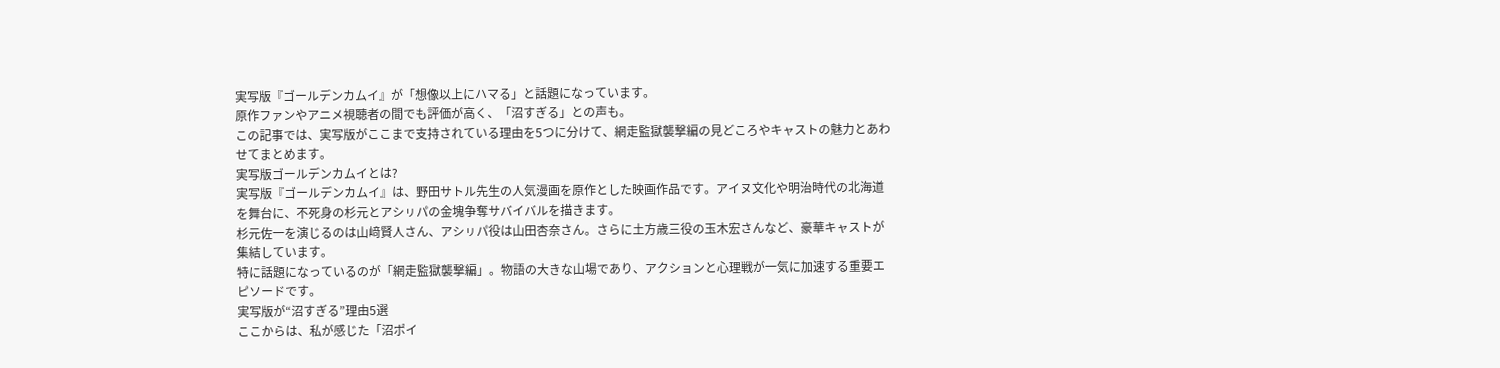実写版『ゴールデンカムイ』が「想像以上にハマる」と話題になっています。
原作ファンやアニメ視聴者の間でも評価が高く、「沼すぎる」との声も。
この記事では、実写版がここまで支持されている理由を5つに分けて、網走監獄襲撃編の見どころやキャストの魅力とあわせてまとめます。
実写版ゴールデンカムイとは?
実写版『ゴールデンカムイ』は、野田サトル先生の人気漫画を原作とした映画作品です。アイヌ文化や明治時代の北海道を舞台に、不死身の杉元とアシㇼパの金塊争奪サバイバルを描きます。
杉元佐一を演じるのは山﨑賢人さん、アシㇼパ役は山田杏奈さん。さらに土方歳三役の玉木宏さんなど、豪華キャストが集結しています。
特に話題になっているのが「網走監獄襲撃編」。物語の大きな山場であり、アクションと心理戦が一気に加速する重要エピソードです。
実写版が“沼すぎる”理由5選
ここからは、私が感じた「沼ポイ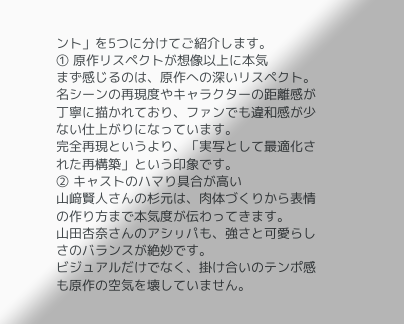ント」を5つに分けてご紹介します。
① 原作リスペクトが想像以上に本気
まず感じるのは、原作への深いリスペクト。
名シーンの再現度やキャラクターの距離感が丁寧に描かれており、ファンでも違和感が少ない仕上がりになっています。
完全再現というより、「実写として最適化された再構築」という印象です。
② キャストのハマり具合が高い
山﨑賢人さんの杉元は、肉体づくりから表情の作り方まで本気度が伝わってきます。
山田杏奈さんのアシㇼパも、強さと可愛らしさのバランスが絶妙です。
ビジュアルだけでなく、掛け合いのテンポ感も原作の空気を壊していません。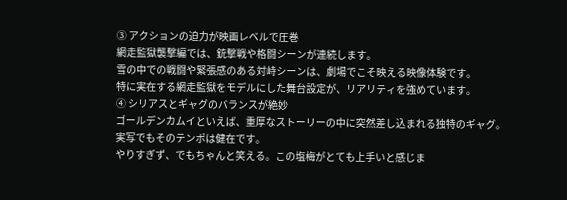③ アクションの迫力が映画レベルで圧巻
網走監獄襲撃編では、銃撃戦や格闘シーンが連続します。
雪の中での戦闘や緊張感のある対峙シーンは、劇場でこそ映える映像体験です。
特に実在する網走監獄をモデルにした舞台設定が、リアリティを強めています。
④ シリアスとギャグのバランスが絶妙
ゴールデンカムイといえば、重厚なストーリーの中に突然差し込まれる独特のギャグ。実写でもそのテンポは健在です。
やりすぎず、でもちゃんと笑える。この塩梅がとても上手いと感じま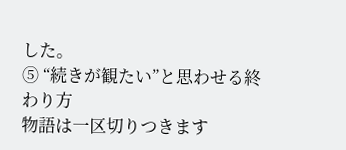した。
⑤ “続きが観たい”と思わせる終わり方
物語は一区切りつきます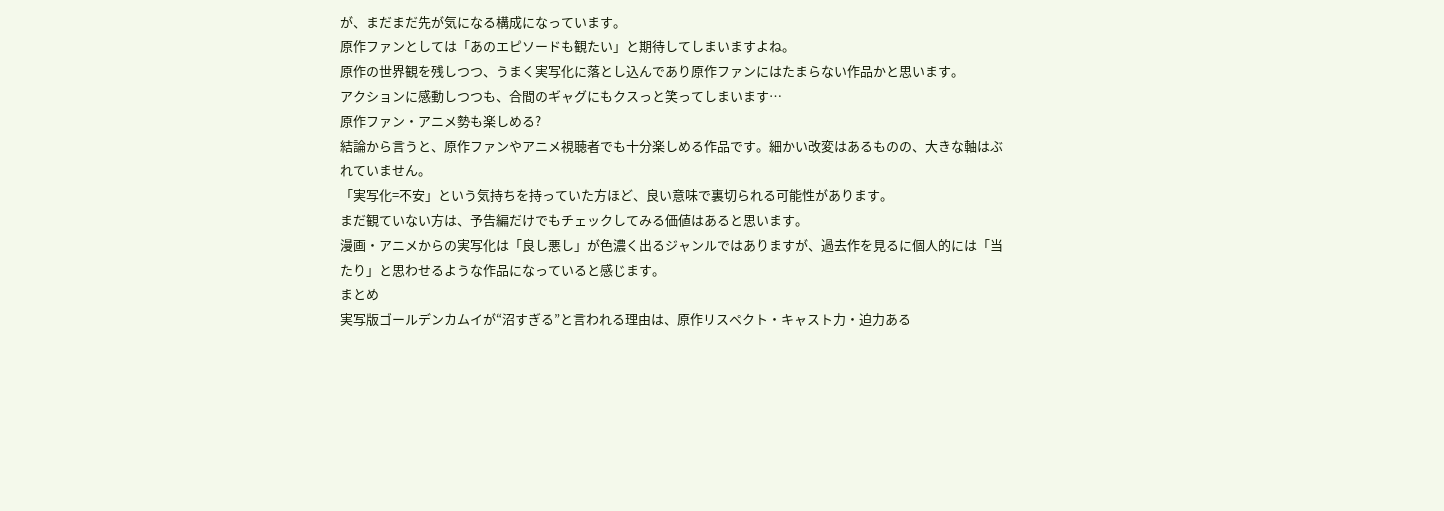が、まだまだ先が気になる構成になっています。
原作ファンとしては「あのエピソードも観たい」と期待してしまいますよね。
原作の世界観を残しつつ、うまく実写化に落とし込んであり原作ファンにはたまらない作品かと思います。
アクションに感動しつつも、合間のギャグにもクスっと笑ってしまいます…
原作ファン・アニメ勢も楽しめる?
結論から言うと、原作ファンやアニメ視聴者でも十分楽しめる作品です。細かい改変はあるものの、大きな軸はぶれていません。
「実写化=不安」という気持ちを持っていた方ほど、良い意味で裏切られる可能性があります。
まだ観ていない方は、予告編だけでもチェックしてみる価値はあると思います。
漫画・アニメからの実写化は「良し悪し」が色濃く出るジャンルではありますが、過去作を見るに個人的には「当たり」と思わせるような作品になっていると感じます。
まとめ
実写版ゴールデンカムイが“沼すぎる”と言われる理由は、原作リスペクト・キャスト力・迫力ある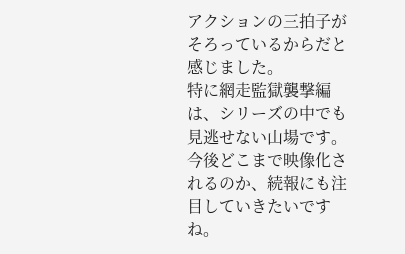アクションの三拍子がそろっているからだと感じました。
特に網走監獄襲撃編は、シリーズの中でも見逃せない山場です。
今後どこまで映像化されるのか、続報にも注目していきたいですね。